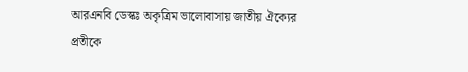আরএনবি ডেস্কঃ অকৃত্রিম ভালোবাসায় জাতীয় ঐক্যের প্রতীকে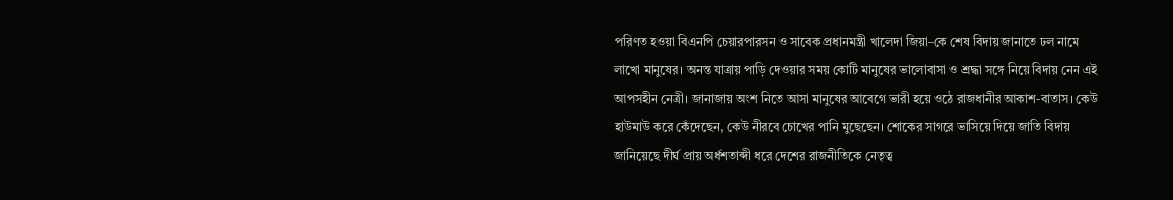পরিণত হওয়া বিএনপি চেয়ারপারসন ও সাবেক প্রধানমন্ত্রী খালেদা জিয়া–কে শেষ বিদায় জানাতে ঢল নামে লাখো মানুষের। অনন্ত যাত্রায় পাড়ি দেওয়ার সময় কোটি মানুষের ভালোবাসা ও শ্রদ্ধা সঙ্গে নিয়ে বিদায় নেন এই আপসহীন নেত্রী। জানাজায় অংশ নিতে আসা মানুষের আবেগে ভারী হয়ে ওঠে রাজধানীর আকাশ-বাতাস। কেউ হাউমাউ করে কেঁদেছেন, কেউ নীরবে চোখের পানি মুছেছেন। শোকের সাগরে ভাসিয়ে দিয়ে জাতি বিদায় জানিয়েছে দীর্ঘ প্রায় অর্ধশতাব্দী ধরে দেশের রাজনীতিকে নেতৃত্ব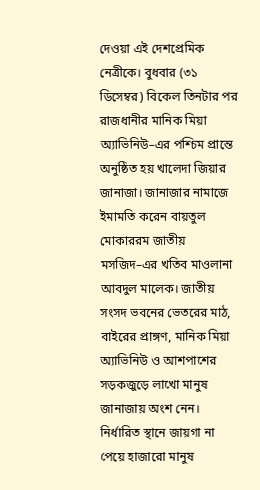দেওয়া এই দেশপ্রেমিক নেত্রীকে। বুধবার (৩১ ডিসেম্বর) বিকেল তিনটার পর রাজধানীর মানিক মিয়া অ্যাভিনিউ–এর পশ্চিম প্রান্তে অনুষ্ঠিত হয় খালেদা জিয়ার জানাজা। জানাজার নামাজে ইমামতি করেন বায়তুল মোকাররম জাতীয় মসজিদ–এর খতিব মাওলানা আবদুল মালেক। জাতীয় সংসদ ভবনের ভেতরের মাঠ, বাইরের প্রাঙ্গণ, মানিক মিয়া অ্যাভিনিউ ও আশপাশের সড়কজুড়ে লাখো মানুষ জানাজায় অংশ নেন। নির্ধারিত স্থানে জায়গা না পেয়ে হাজারো মানুষ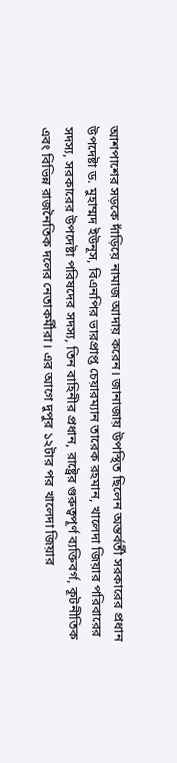আশপাশের সড়কে দাঁড়িয়ে নামাজ আদায় করেন। জানাজায় উপস্থিত ছিলেন অন্তর্বর্তী সরকারের প্রধান উপদেষ্টা ড. মুহাম্মদ ইউনূস, বিএনপির ভারপ্রাপ্ত চেয়ারম্যান তারেক রহমান, খালেদা জিয়ার পরিবারের সদস্য, সরকারের উপদেষ্টা পরিষদের সদস্য, তিন বাহিনীর প্রধান, রাষ্ট্রের গুরুত্বপূর্ণ ব্যক্তিবর্গ, কূটনীতিক এবং বিভিন্ন রাজনৈতিক দলের নেতাকর্মীরা। এর আগে দুপুর ১২টার পর খালেদা জিয়ার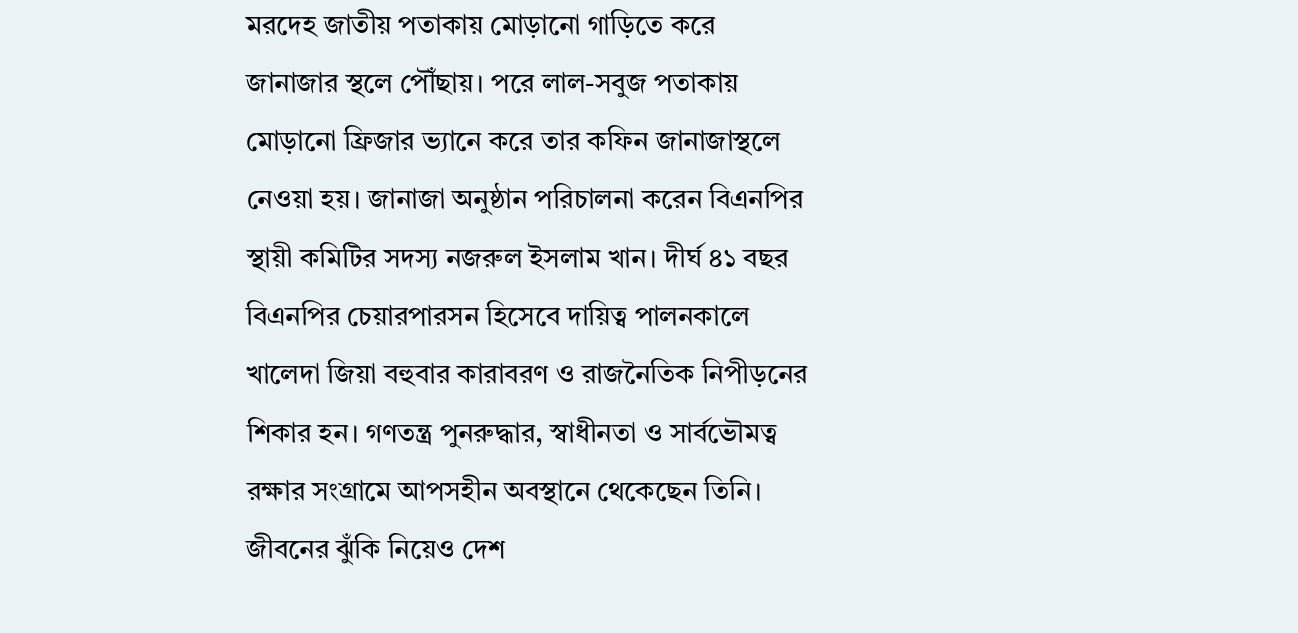মরদেহ জাতীয় পতাকায় মোড়ানো গাড়িতে করে জানাজার স্থলে পৌঁছায়। পরে লাল-সবুজ পতাকায় মোড়ানো ফ্রিজার ভ্যানে করে তার কফিন জানাজাস্থলে নেওয়া হয়। জানাজা অনুষ্ঠান পরিচালনা করেন বিএনপির স্থায়ী কমিটির সদস্য নজরুল ইসলাম খান। দীর্ঘ ৪১ বছর বিএনপির চেয়ারপারসন হিসেবে দায়িত্ব পালনকালে খালেদা জিয়া বহুবার কারাবরণ ও রাজনৈতিক নিপীড়নের শিকার হন। গণতন্ত্র পুনরুদ্ধার, স্বাধীনতা ও সার্বভৌমত্ব রক্ষার সংগ্রামে আপসহীন অবস্থানে থেকেছেন তিনি। জীবনের ঝুঁকি নিয়েও দেশ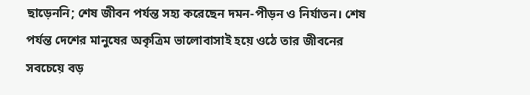ছাড়েননি; শেষ জীবন পর্যন্ত সহ্য করেছেন দমন-পীড়ন ও নির্যাতন। শেষ পর্যন্ত দেশের মানুষের অকৃত্রিম ভালোবাসাই হয়ে ওঠে তার জীবনের সবচেয়ে বড়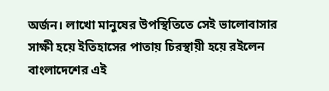অর্জন। লাখো মানুষের উপস্থিতিতে সেই ভালোবাসার সাক্ষী হয়ে ইতিহাসের পাতায় চিরস্থায়ী হয়ে রইলেন বাংলাদেশের এই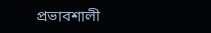প্রভাবশালী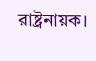রাষ্ট্রনায়ক।